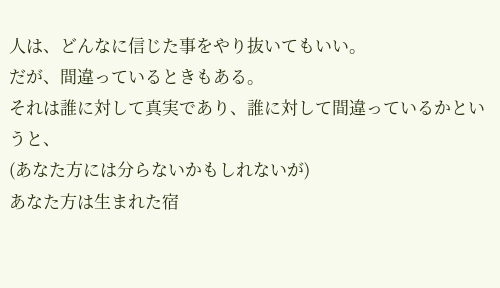人は、どんなに信じた事をやり抜いてもいい。
だが、間違っているときもある。
それは誰に対して真実であり、誰に対して間違っているかというと、
(あなた方には分らないかもしれないが)
あなた方は生まれた宿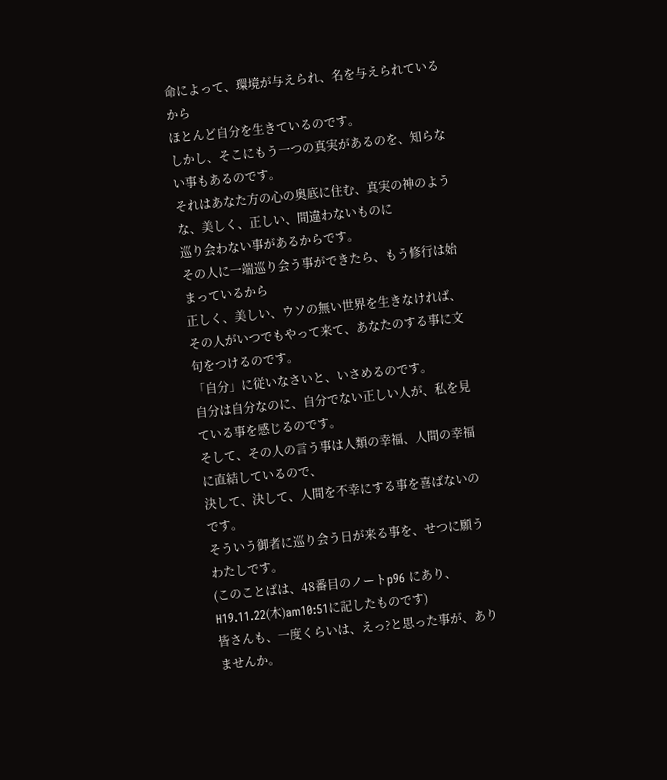命によって、環境が与えられ、名を与えられているから
ほとんど自分を生きているのです。
しかし、そこにもう一つの真実があるのを、知らない事もあるのです。
それはあなた方の心の奥底に住む、真実の神のような、美しく、正しい、間違わないものに
巡り会わない事があるからです。
その人に一端巡り会う事ができたら、もう修行は始まっているから
正しく、美しい、ウソの無い世界を生きなければ、
その人がいつでもやって来て、あなたのする事に文句をつけるのです。
「自分」に従いなさいと、いさめるのです。
自分は自分なのに、自分でない正しい人が、私を見ている事を感じるのです。
そして、その人の言う事は人類の幸福、人間の幸福に直結しているので、
決して、決して、人間を不幸にする事を喜ばないのです。
そういう御者に巡り会う日が来る事を、せつに願うわたしです。
(このことばは、48番目のノートp96 にあり、H19.11.22(木)am10:51に記したものです)
皆さんも、一度くらいは、えっ?と思った事が、ありませんか。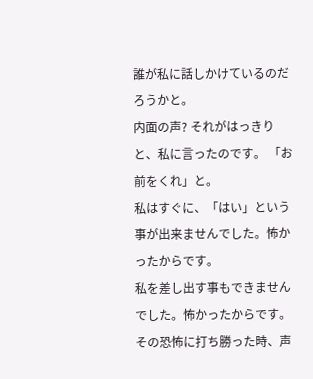誰が私に話しかけているのだろうかと。
内面の声? それがはっきりと、私に言ったのです。 「お前をくれ」と。
私はすぐに、「はい」という事が出来ませんでした。怖かったからです。
私を差し出す事もできませんでした。怖かったからです。
その恐怖に打ち勝った時、声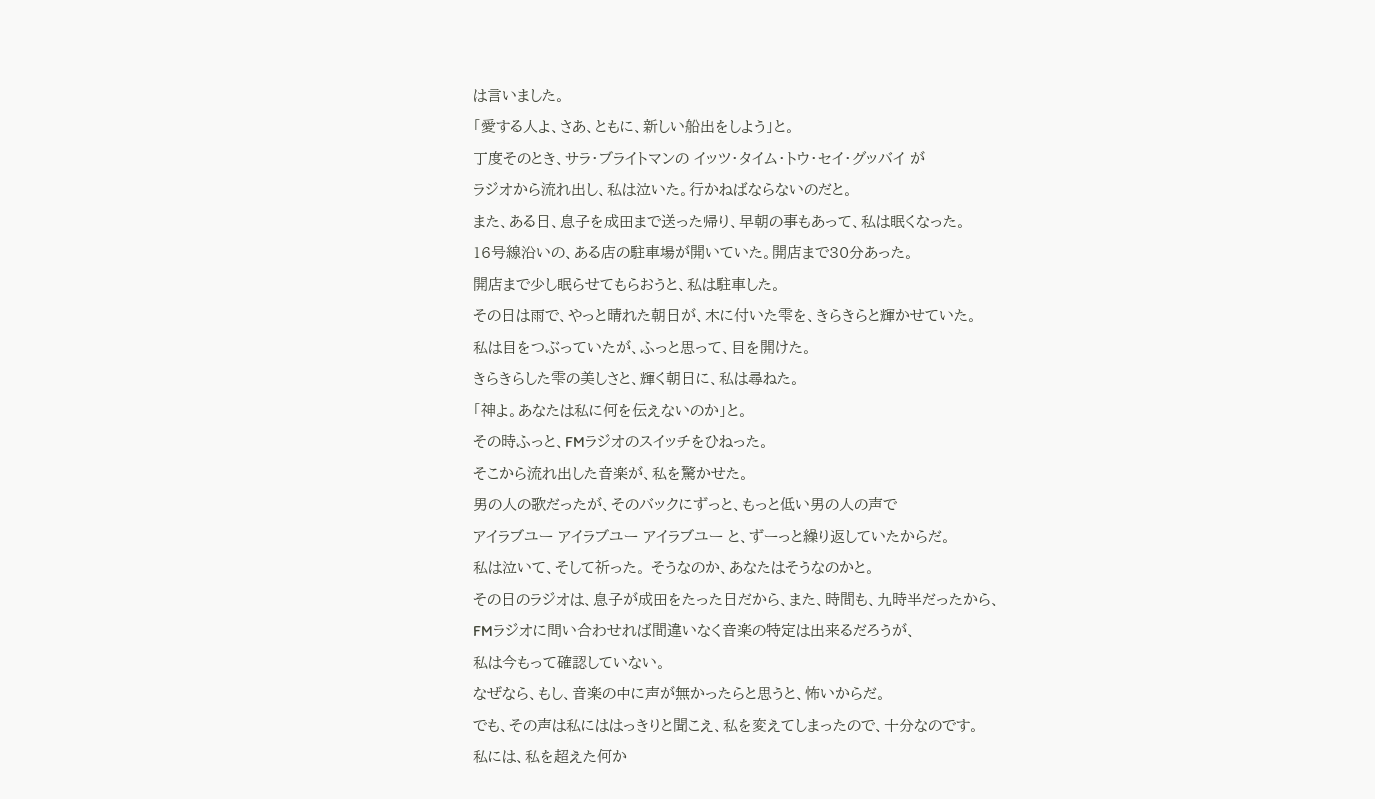は言いました。
「愛する人よ、さあ、ともに、新しい船出をしよう」と。
丁度そのとき、サラ・ブライトマンの イッツ・タイム・トウ・セイ・グッバイ が
ラジオから流れ出し、私は泣いた。行かねばならないのだと。
また、ある日、息子を成田まで送った帰り、早朝の事もあって、私は眠くなった。
16号線沿いの、ある店の駐車場が開いていた。開店まで30分あった。
開店まで少し眠らせてもらおうと、私は駐車した。
その日は雨で、やっと晴れた朝日が、木に付いた雫を、きらきらと輝かせていた。
私は目をつぶっていたが、ふっと思って、目を開けた。
きらきらした雫の美しさと、輝く朝日に、私は尋ねた。
「神よ。あなたは私に何を伝えないのか」と。
その時ふっと、FMラジオのスイッチをひねった。
そこから流れ出した音楽が、私を驚かせた。
男の人の歌だったが、そのバックにずっと、もっと低い男の人の声で
アイラブユー アイラブユー アイラブユー と、ずーっと繰り返していたからだ。
私は泣いて、そして祈った。 そうなのか、あなたはそうなのかと。
その日のラジオは、息子が成田をたった日だから、また、時間も、九時半だったから、
FMラジオに問い合わせれば間違いなく音楽の特定は出来るだろうが、
私は今もって確認していない。
なぜなら、もし、音楽の中に声が無かったらと思うと、怖いからだ。
でも、その声は私にははっきりと聞こえ、私を変えてしまったので、十分なのです。
私には、私を超えた何か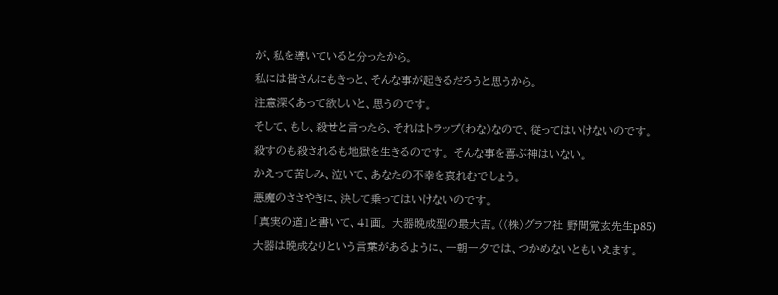が、私を導いていると分ったから。
私には皆さんにもきっと、そんな事が起きるだろうと思うから。
注意深くあって欲しいと、思うのです。
そして、もし、殺せと言ったら、それはトラップ(わな)なので、従ってはいけないのです。
殺すのも殺されるも地獄を生きるのです。 そんな事を喜ぶ神はいない。
かえって苦しみ、泣いて、あなたの不幸を哀れむでしょう。
悪魔のささやきに、決して乗ってはいけないのです。
「真実の道」と書いて、41画。 大器晩成型の最大吉。((株)グラフ社 野間覚玄先生p85)
大器は晩成なりという言葉があるように、一朝一夕では、つかめないともいえます。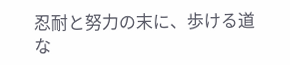忍耐と努力の末に、歩ける道な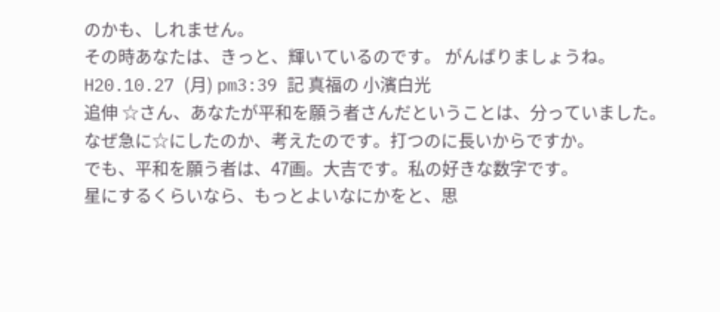のかも、しれません。
その時あなたは、きっと、輝いているのです。 がんばりましょうね。
H20.10.27 (月) pm3:39 記 真福の 小濱白光
追伸 ☆さん、あなたが平和を願う者さんだということは、分っていました。
なぜ急に☆にしたのか、考えたのです。打つのに長いからですか。
でも、平和を願う者は、47画。大吉です。私の好きな数字です。
星にするくらいなら、もっとよいなにかをと、思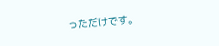っただけです。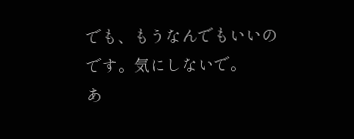でも、もうなんでもいいのです。気にしないで。
あ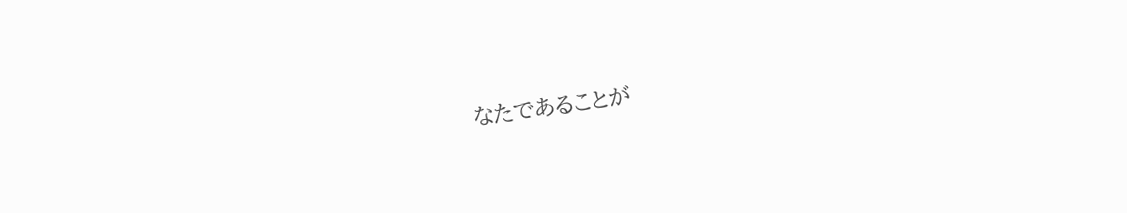なたであることが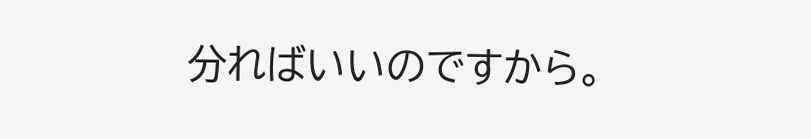分ればいいのですから。